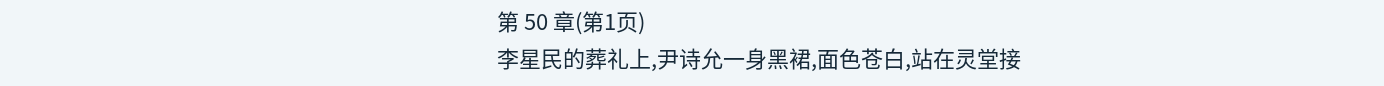第 50 章(第1页)
李星民的葬礼上,尹诗允一身黑裙,面色苍白,站在灵堂接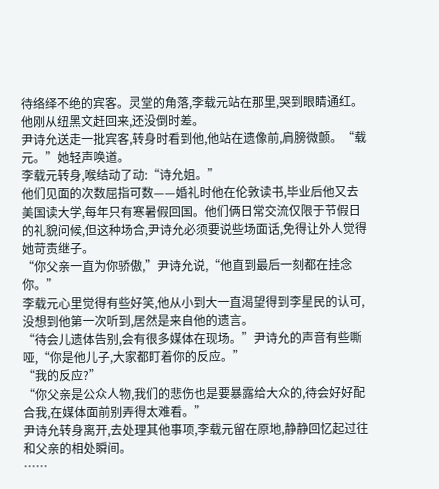待络绎不绝的宾客。灵堂的角落,李载元站在那里,哭到眼睛通红。他刚从纽黑文赶回来,还没倒时差。
尹诗允送走一批宾客,转身时看到他,他站在遗像前,肩膀微颤。“载元。”她轻声唤道。
李载元转身,喉结动了动:“诗允姐。”
他们见面的次数屈指可数——婚礼时他在伦敦读书,毕业后他又去美国读大学,每年只有寒暑假回国。他们俩日常交流仅限于节假日的礼貌问候,但这种场合,尹诗允必须要说些场面话,免得让外人觉得她苛责继子。
“你父亲一直为你骄傲,”尹诗允说,“他直到最后一刻都在挂念你。”
李载元心里觉得有些好笑,他从小到大一直渴望得到李星民的认可,没想到他第一次听到,居然是来自他的遗言。
“待会儿遗体告别,会有很多媒体在现场。”尹诗允的声音有些嘶哑,“你是他儿子,大家都盯着你的反应。”
“我的反应?”
“你父亲是公众人物,我们的悲伤也是要暴露给大众的,待会好好配合我,在媒体面前别弄得太难看。”
尹诗允转身离开,去处理其他事项,李载元留在原地,静静回忆起过往和父亲的相处瞬间。
……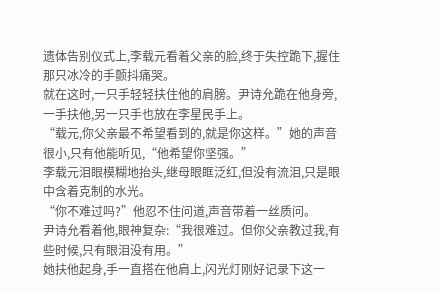遗体告别仪式上,李载元看着父亲的脸,终于失控跪下,握住那只冰冷的手颤抖痛哭。
就在这时,一只手轻轻扶住他的肩膀。尹诗允跪在他身旁,一手扶他,另一只手也放在李星民手上。
“载元,你父亲最不希望看到的,就是你这样。”她的声音很小,只有他能听见,“他希望你坚强。”
李载元泪眼模糊地抬头,继母眼眶泛红,但没有流泪,只是眼中含着克制的水光。
“你不难过吗?”他忍不住问道,声音带着一丝质问。
尹诗允看着他,眼神复杂:“我很难过。但你父亲教过我,有些时候,只有眼泪没有用。”
她扶他起身,手一直搭在他肩上,闪光灯刚好记录下这一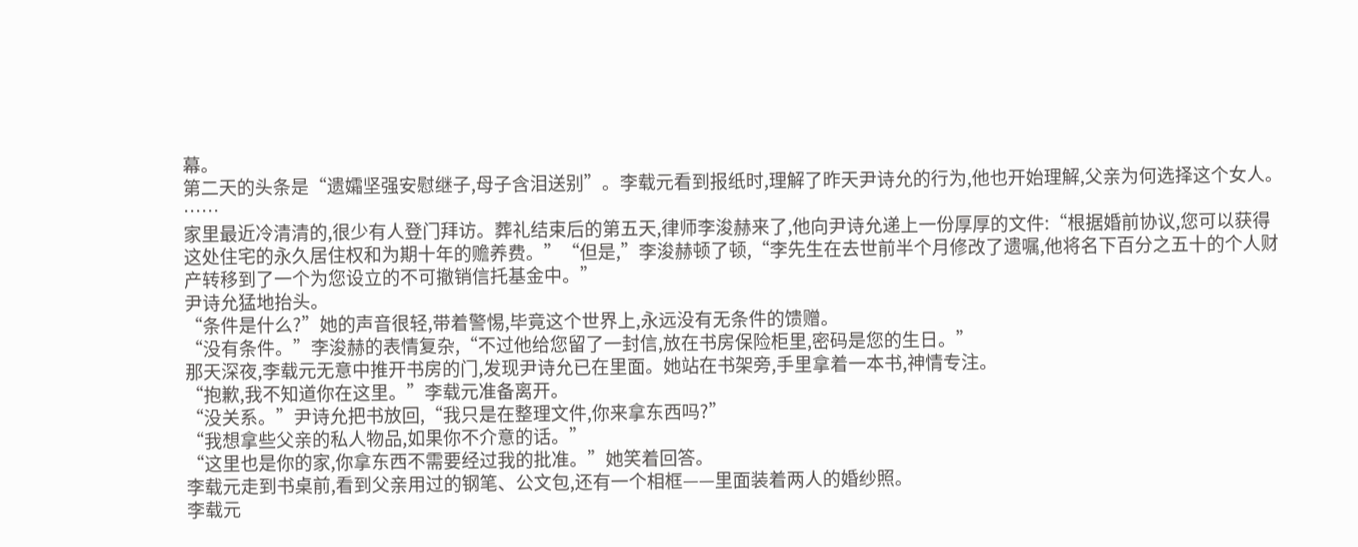幕。
第二天的头条是“遗孀坚强安慰继子,母子含泪送别”。李载元看到报纸时,理解了昨天尹诗允的行为,他也开始理解,父亲为何选择这个女人。
……
家里最近冷清清的,很少有人登门拜访。葬礼结束后的第五天,律师李浚赫来了,他向尹诗允递上一份厚厚的文件:“根据婚前协议,您可以获得这处住宅的永久居住权和为期十年的赡养费。”“但是,”李浚赫顿了顿,“李先生在去世前半个月修改了遗嘱,他将名下百分之五十的个人财产转移到了一个为您设立的不可撤销信托基金中。”
尹诗允猛地抬头。
“条件是什么?”她的声音很轻,带着警惕,毕竟这个世界上,永远没有无条件的馈赠。
“没有条件。”李浚赫的表情复杂,“不过他给您留了一封信,放在书房保险柜里,密码是您的生日。”
那天深夜,李载元无意中推开书房的门,发现尹诗允已在里面。她站在书架旁,手里拿着一本书,神情专注。
“抱歉,我不知道你在这里。”李载元准备离开。
“没关系。”尹诗允把书放回,“我只是在整理文件,你来拿东西吗?”
“我想拿些父亲的私人物品,如果你不介意的话。”
“这里也是你的家,你拿东西不需要经过我的批准。”她笑着回答。
李载元走到书桌前,看到父亲用过的钢笔、公文包,还有一个相框——里面装着两人的婚纱照。
李载元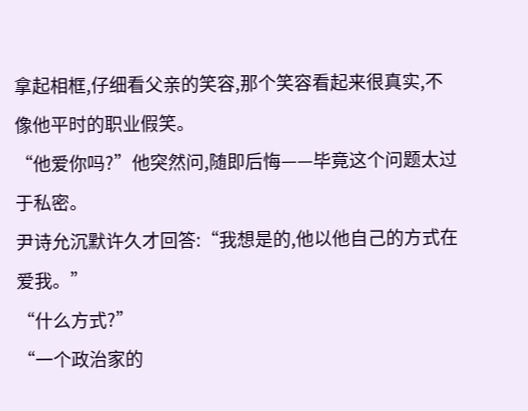拿起相框,仔细看父亲的笑容,那个笑容看起来很真实,不像他平时的职业假笑。
“他爱你吗?”他突然问,随即后悔——毕竟这个问题太过于私密。
尹诗允沉默许久才回答:“我想是的,他以他自己的方式在爱我。”
“什么方式?”
“一个政治家的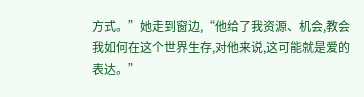方式。”她走到窗边,“他给了我资源、机会,教会我如何在这个世界生存,对他来说,这可能就是爱的表达。”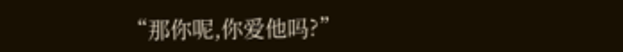“那你呢,你爱他吗?”